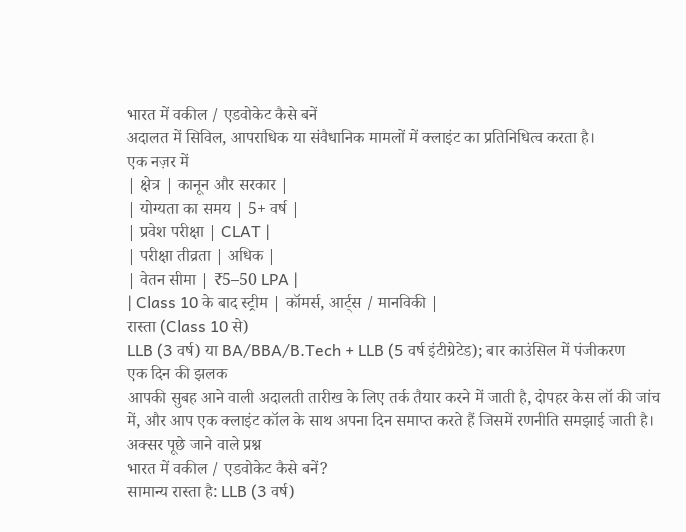भारत में वकील / एडवोकेट कैसे बनें
अदालत में सिविल, आपराधिक या संवैधानिक मामलों में क्लाइंट का प्रतिनिधित्व करता है।
एक नज़र में
| क्षेत्र | कानून और सरकार |
| योग्यता का समय | 5+ वर्ष |
| प्रवेश परीक्षा | CLAT |
| परीक्षा तीव्रता | अधिक |
| वेतन सीमा | ₹5–50 LPA |
| Class 10 के बाद स्ट्रीम | कॉमर्स, आर्ट्स / मानविकी |
रास्ता (Class 10 से)
LLB (3 वर्ष) या BA/BBA/B.Tech + LLB (5 वर्ष इंटीग्रेटेड); बार काउंसिल में पंजीकरण
एक दिन की झलक
आपकी सुबह आने वाली अदालती तारीख के लिए तर्क तैयार करने में जाती है, दोपहर केस लॉ की जांच में, और आप एक क्लाइंट कॉल के साथ अपना दिन समाप्त करते हैं जिसमें रणनीति समझाई जाती है।
अक्सर पूछे जाने वाले प्रश्न
भारत में वकील / एडवोकेट कैसे बनें?
सामान्य रास्ता है: LLB (3 वर्ष)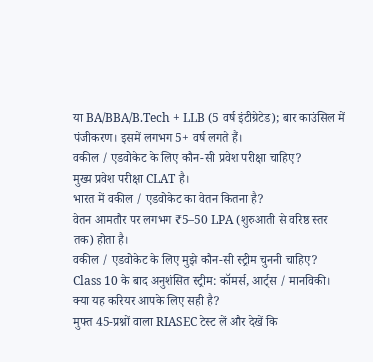या BA/BBA/B.Tech + LLB (5 वर्ष इंटीग्रेटेड); बार काउंसिल में पंजीकरण। इसमें लगभग 5+ वर्ष लगते हैं।
वकील / एडवोकेट के लिए कौन-सी प्रवेश परीक्षा चाहिए?
मुख्य प्रवेश परीक्षा CLAT है।
भारत में वकील / एडवोकेट का वेतन कितना है?
वेतन आमतौर पर लगभग ₹5–50 LPA (शुरुआती से वरिष्ठ स्तर तक) होता है।
वकील / एडवोकेट के लिए मुझे कौन-सी स्ट्रीम चुननी चाहिए?
Class 10 के बाद अनुशंसित स्ट्रीम: कॉमर्स, आर्ट्स / मानविकी।
क्या यह करियर आपके लिए सही है?
मुफ्त 45-प्रश्नों वाला RIASEC टेस्ट लें और देखें कि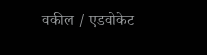वकील / एडवोकेट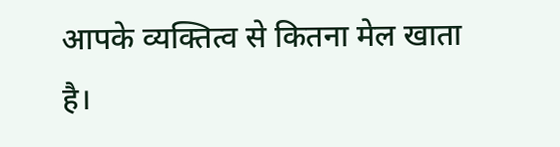आपके व्यक्तित्व से कितना मेल खाता है।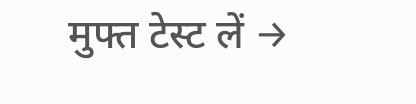मुफ्त टेस्ट लें →